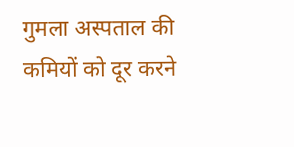गुमला अस्पताल की कमियों को दूर करने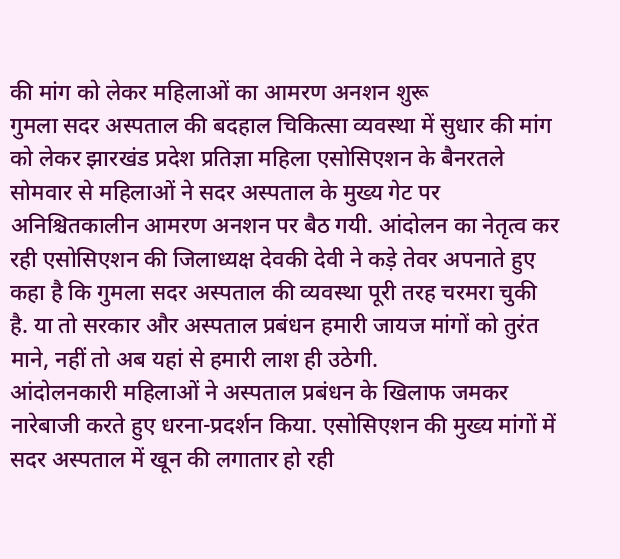की मांग को लेकर महिलाओं का आमरण अनशन शुरू
गुमला सदर अस्पताल की बदहाल चिकित्सा व्यवस्था में सुधार की मांग को लेकर झारखंड प्रदेश प्रतिज्ञा महिला एसोसिएशन के बैनरतले सोमवार से महिलाओं ने सदर अस्पताल के मुख्य गेट पर अनिश्चितकालीन आमरण अनशन पर बैठ गयी. आंदोलन का नेतृत्व कर रही एसोसिएशन की जिलाध्यक्ष देवकी देवी ने कड़े तेवर अपनाते हुए कहा है कि गुमला सदर अस्पताल की व्यवस्था पूरी तरह चरमरा चुकी है. या तो सरकार और अस्पताल प्रबंधन हमारी जायज मांगों को तुरंत माने, नहीं तो अब यहां से हमारी लाश ही उठेगी.
आंदोलनकारी महिलाओं ने अस्पताल प्रबंधन के खिलाफ जमकर नारेबाजी करते हुए धरना-प्रदर्शन किया. एसोसिएशन की मुख्य मांगों में सदर अस्पताल में खून की लगातार हो रही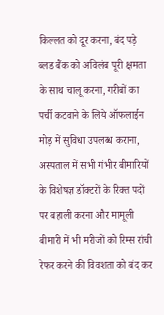किल्लत को दूर करना, बंद पड़े ब्लड बैंक को अविलंब पूरी क्षमता के साथ चालू करना, गरीबों का पर्ची कटवाने के लिये ऑफलाईन मोड़ में सुविधा उपलब्ध कराना, अस्पताल में सभी गंभीर बीमारियों के विशेषज्ञ डॉक्टरों के रिक्त पदों पर बहाली करना और मामूली बीमारी में भी मरीजों को रिम्स रांची रेफर करने की विवशता को बंद कर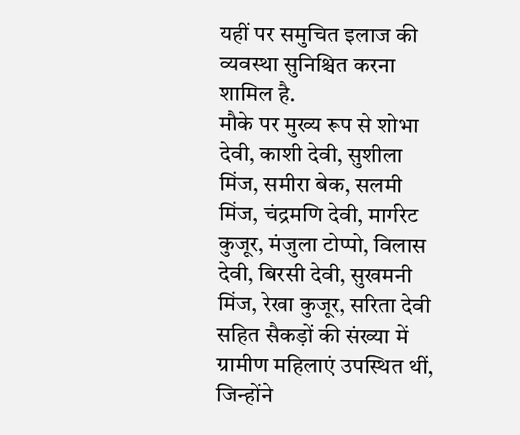यहीं पर समुचित इलाज की व्यवस्था सुनिश्चित करना शामिल है.
मौके पर मुख्य रूप से शोभा देवी, काशी देवी, सुशीला मिंज, समीरा बेक, सलमी मिंज, चंद्रमणि देवी, मार्गरेट कुजूर, मंजुला टोप्पो, विलास देवी, बिरसी देवी, सुखमनी मिंज, रेखा कुजूर, सरिता देवी सहित सैकड़ों की संख्या में ग्रामीण महिलाएं उपस्थित थीं, जिन्होंने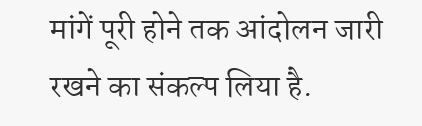मांगें पूरी होने तक आंदोलन जारी रखने का संकल्प लिया है.